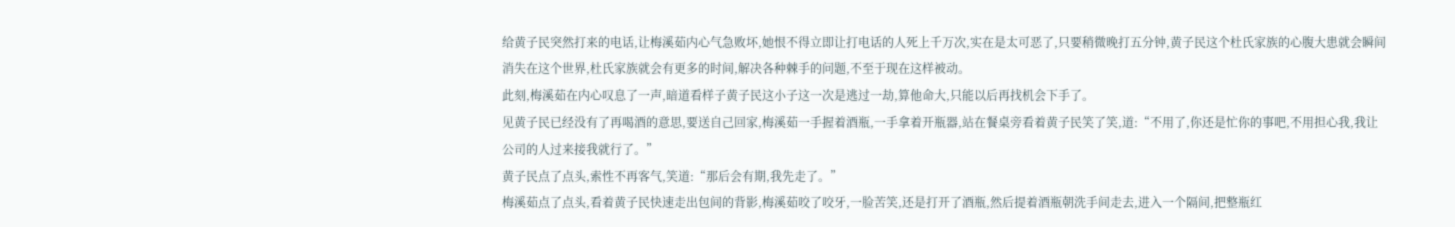给黄子民突然打来的电话,让梅溪茹内心气急败坏,她恨不得立即让打电话的人死上千万次,实在是太可恶了,只要稍微晚打五分钟,黄子民这个杜氏家族的心腹大患就会瞬间消失在这个世界,杜氏家族就会有更多的时间,解决各种棘手的问题,不至于现在这样被动。
此刻,梅溪茹在内心叹息了一声,暗道看样子黄子民这小子这一次是逃过一劫,算他命大,只能以后再找机会下手了。
见黄子民已经没有了再喝酒的意思,要送自己回家,梅溪茹一手握着酒瓶,一手拿着开瓶器,站在餐桌旁看着黄子民笑了笑,道:“不用了,你还是忙你的事吧,不用担心我,我让公司的人过来接我就行了。”
黄子民点了点头,索性不再客气,笑道:“那后会有期,我先走了。”
梅溪茹点了点头,看着黄子民快速走出包间的背影,梅溪茹咬了咬牙,一脸苦笑,还是打开了酒瓶,然后提着酒瓶朝洗手间走去,进入一个隔间,把整瓶红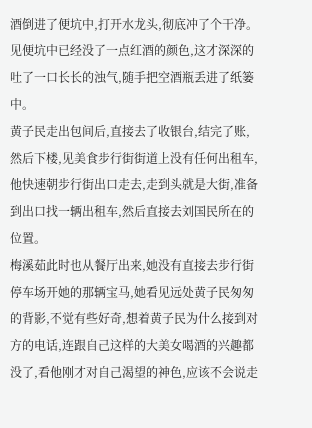酒倒进了便坑中,打开水龙头,彻底冲了个干净。
见便坑中已经没了一点红酒的颜色,这才深深的吐了一口长长的浊气,随手把空酒瓶丢进了纸篓中。
黄子民走出包间后,直接去了收银台,结完了账,然后下楼,见美食步行街街道上没有任何出租车,他快速朝步行街出口走去,走到头就是大街,准备到出口找一辆出租车,然后直接去刘国民所在的位置。
梅溪茹此时也从餐厅出来,她没有直接去步行街停车场开她的那辆宝马,她看见远处黄子民匆匆的背影,不觉有些好奇,想着黄子民为什么接到对方的电话,连跟自己这样的大美女喝酒的兴趣都没了,看他刚才对自己渴望的神色,应该不会说走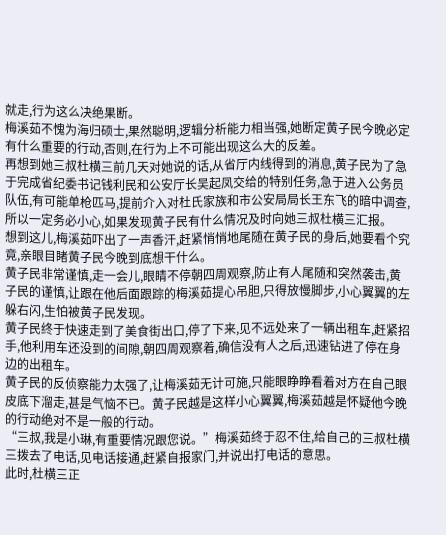就走,行为这么决绝果断。
梅溪茹不愧为海归硕士,果然聪明,逻辑分析能力相当强,她断定黄子民今晚必定有什么重要的行动,否则,在行为上不可能出现这么大的反差。
再想到她三叔杜横三前几天对她说的话,从省厅内线得到的消息,黄子民为了急于完成省纪委书记钱利民和公安厅长吴起凤交给的特别任务,急于进入公务员队伍,有可能单枪匹马,提前介入对杜氏家族和市公安局局长王东飞的暗中调查,所以一定务必小心,如果发现黄子民有什么情况及时向她三叔杜横三汇报。
想到这儿,梅溪茹吓出了一声香汗,赶紧悄悄地尾随在黄子民的身后,她要看个究竟,亲眼目睹黄子民今晚到底想干什么。
黄子民非常谨慎,走一会儿,眼睛不停朝四周观察,防止有人尾随和突然袭击,黄子民的谨慎,让跟在他后面跟踪的梅溪茹提心吊胆,只得放慢脚步,小心翼翼的左躲右闪,生怕被黄子民发现。
黄子民终于快速走到了美食街出口,停了下来,见不远处来了一辆出租车,赶紧招手,他利用车还没到的间隙,朝四周观察着,确信没有人之后,迅速钻进了停在身边的出租车。
黄子民的反侦察能力太强了,让梅溪茹无计可施,只能眼睁睁看着对方在自己眼皮底下溜走,甚是气恼不已。黄子民越是这样小心翼翼,梅溪茹越是怀疑他今晚的行动绝对不是一般的行动。
“三叔,我是小琳,有重要情况跟您说。”梅溪茹终于忍不住,给自己的三叔杜横三拨去了电话,见电话接通,赶紧自报家门,并说出打电话的意思。
此时,杜横三正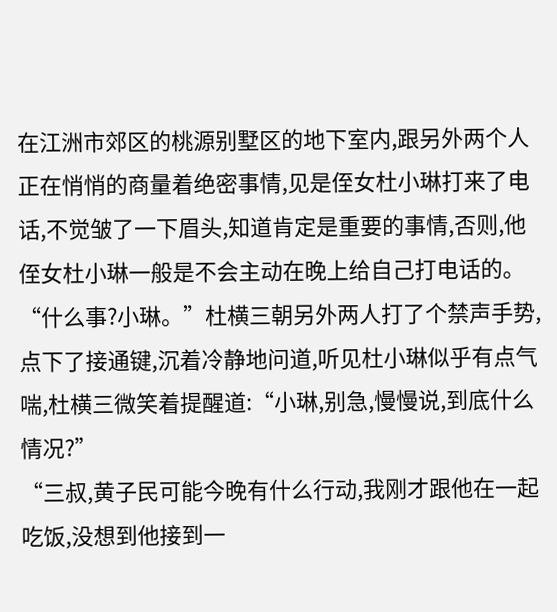在江洲市郊区的桃源别墅区的地下室内,跟另外两个人正在悄悄的商量着绝密事情,见是侄女杜小琳打来了电话,不觉皱了一下眉头,知道肯定是重要的事情,否则,他侄女杜小琳一般是不会主动在晚上给自己打电话的。
“什么事?小琳。”杜横三朝另外两人打了个禁声手势,点下了接通键,沉着冷静地问道,听见杜小琳似乎有点气喘,杜横三微笑着提醒道:“小琳,别急,慢慢说,到底什么情况?”
“三叔,黄子民可能今晚有什么行动,我刚才跟他在一起吃饭,没想到他接到一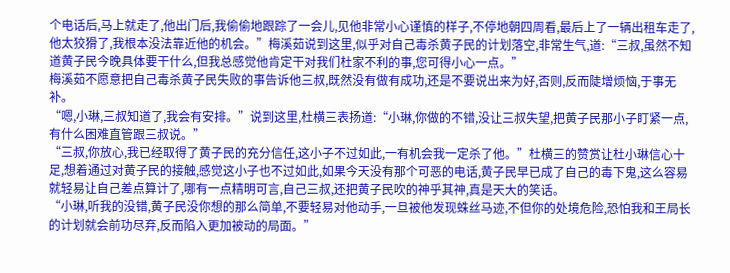个电话后,马上就走了,他出门后,我偷偷地跟踪了一会儿,见他非常小心谨慎的样子,不停地朝四周看,最后上了一辆出租车走了,他太狡猾了,我根本没法靠近他的机会。”梅溪茹说到这里,似乎对自己毒杀黄子民的计划落空,非常生气,道:“三叔,虽然不知道黄子民今晚具体要干什么,但我总感觉他肯定干对我们杜家不利的事,您可得小心一点。”
梅溪茹不愿意把自己毒杀黄子民失败的事告诉他三叔,既然没有做有成功,还是不要说出来为好,否则,反而陡增烦恼,于事无补。
“嗯,小琳,三叔知道了,我会有安排。”说到这里,杜横三表扬道:“小琳,你做的不错,没让三叔失望,把黄子民那小子盯紧一点,有什么困难直管跟三叔说。”
“三叔,你放心,我已经取得了黄子民的充分信任,这小子不过如此,一有机会我一定杀了他。”杜横三的赞赏让杜小琳信心十足,想着通过对黄子民的接触,感觉这小子也不过如此,如果今天没有那个可恶的电话,黄子民早已成了自己的毒下鬼,这么容易就轻易让自己差点算计了,哪有一点精明可言,自己三叔,还把黄子民吹的神乎其神,真是天大的笑话。
“小琳,听我的没错,黄子民没你想的那么简单,不要轻易对他动手,一旦被他发现蛛丝马迹,不但你的处境危险,恐怕我和王局长的计划就会前功尽弃,反而陷入更加被动的局面。”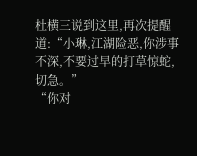杜横三说到这里,再次提醒道:“小琳,江湖险恶,你涉事不深,不要过早的打草惊蛇,切急。”
“你对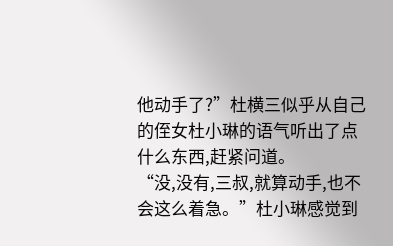他动手了?”杜横三似乎从自己的侄女杜小琳的语气听出了点什么东西,赶紧问道。
“没,没有,三叔,就算动手,也不会这么着急。”杜小琳感觉到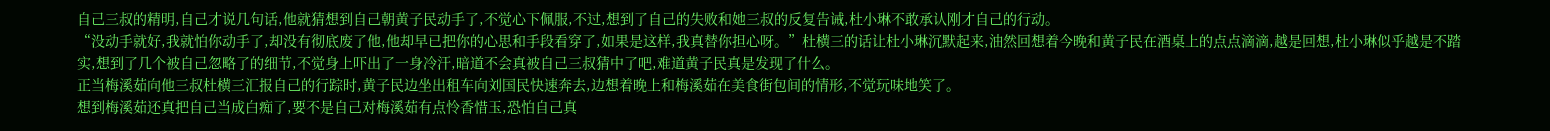自己三叔的精明,自己才说几句话,他就猜想到自己朝黄子民动手了,不觉心下佩服,不过,想到了自己的失败和她三叔的反复告诫,杜小琳不敢承认刚才自己的行动。
“没动手就好,我就怕你动手了,却没有彻底废了他,他却早已把你的心思和手段看穿了,如果是这样,我真替你担心呀。”杜横三的话让杜小琳沉默起来,油然回想着今晚和黄子民在酒桌上的点点滴滴,越是回想,杜小琳似乎越是不踏实,想到了几个被自己忽略了的细节,不觉身上吓出了一身冷汗,暗道不会真被自己三叔猜中了吧,难道黄子民真是发现了什么。
正当梅溪茹向他三叔杜横三汇报自己的行踪时,黄子民边坐出租车向刘国民快速奔去,边想着晚上和梅溪茹在美食街包间的情形,不觉玩味地笑了。
想到梅溪茹还真把自己当成白痴了,要不是自己对梅溪茹有点怜香惜玉,恐怕自己真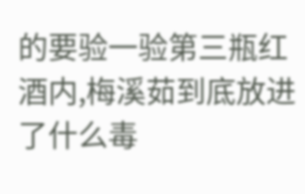的要验一验第三瓶红酒内,梅溪茹到底放进了什么毒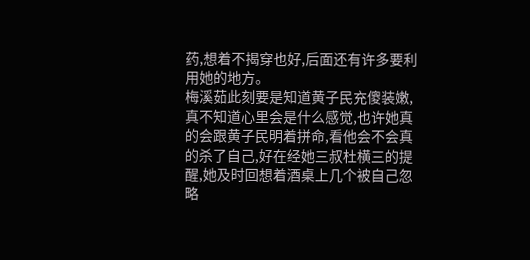药,想着不揭穿也好,后面还有许多要利用她的地方。
梅溪茹此刻要是知道黄子民充傻装嫩,真不知道心里会是什么感觉,也许她真的会跟黄子民明着拼命,看他会不会真的杀了自己,好在经她三叔杜横三的提醒,她及时回想着酒桌上几个被自己忽略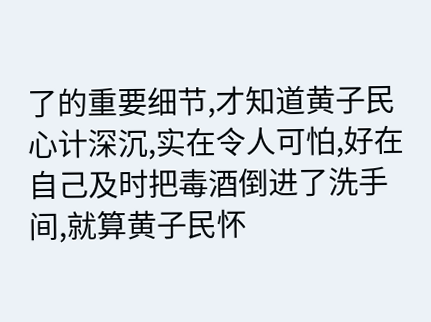了的重要细节,才知道黄子民心计深沉,实在令人可怕,好在自己及时把毒酒倒进了洗手间,就算黄子民怀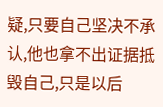疑,只要自己坚决不承认,他也拿不出证据抵毁自己,只是以后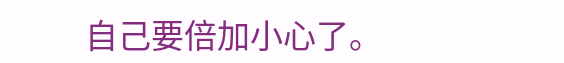自己要倍加小心了。